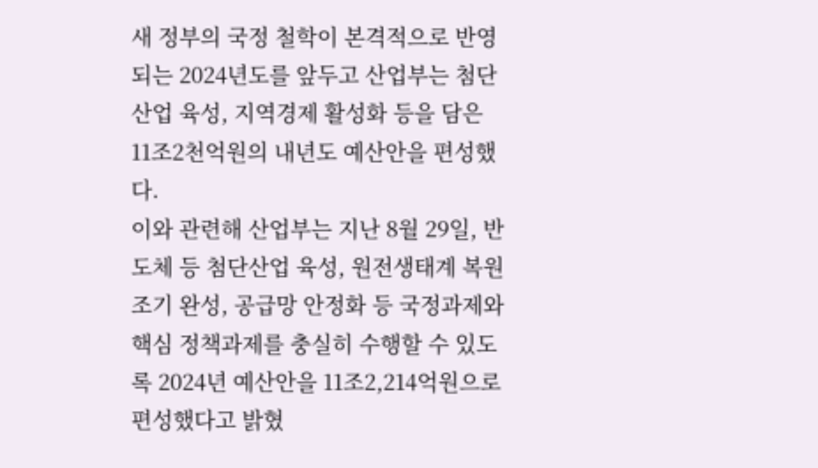새 정부의 국정 철학이 본격적으로 반영되는 2024년도를 앞두고 산업부는 첨단산업 육성, 지역경제 활성화 등을 담은 11조2천억원의 내년도 예산안을 편성했다.
이와 관련해 산업부는 지난 8월 29일, 반도체 등 첨단산업 육성, 원전생태계 복원 조기 완성, 공급망 안정화 등 국정과제와 핵심 정책과제를 충실히 수행할 수 있도록 2024년 예산안을 11조2,214억원으로 편성했다고 밝혔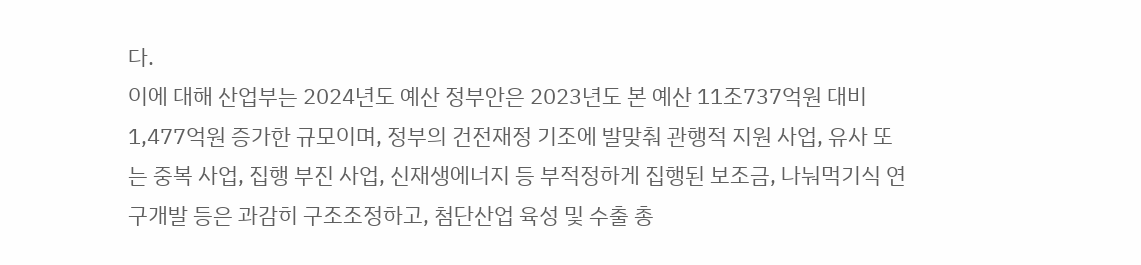다.
이에 대해 산업부는 2024년도 예산 정부안은 2023년도 본 예산 11조737억원 대비 1,477억원 증가한 규모이며, 정부의 건전재정 기조에 발맞춰 관행적 지원 사업, 유사 또는 중복 사업, 집행 부진 사업, 신재생에너지 등 부적정하게 집행된 보조금, 나눠먹기식 연구개발 등은 과감히 구조조정하고, 첨단산업 육성 및 수출 총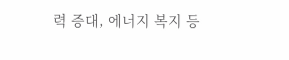력 증대, 에너지 복지 등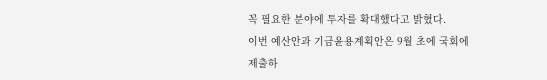꼭 필요한 분야에 투자를 확대했다고 밝혔다.
이번 예산안과 기금윤용계획안은 9월 초에 국회에 제출하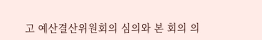고 예산결산위원회의 심의와 본 회의 의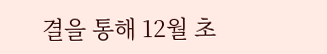결을 통해 12월 초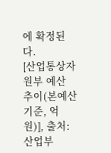에 확정된다.
[산업통상자원부 예산 추이(본예산 기준, 억원)], 출처: 산업부